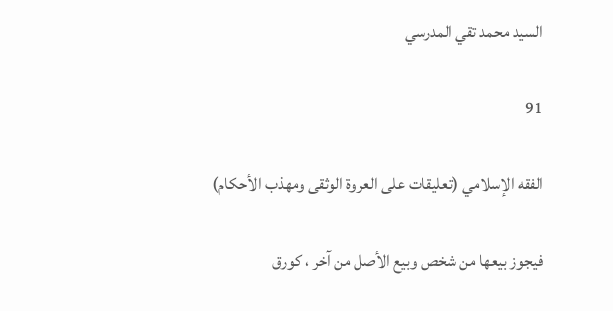السيد محمد تقي المدرسي

91

الفقه الإسلامي (تعليقات على العروة الوثقى ومهذب الأحكام)

فيجوز بيعها من شخص وبيع الأصل من آخر ، كورق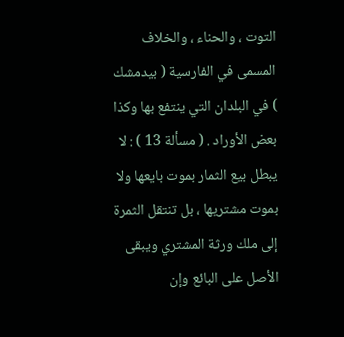التوت ، والحناء ، والخلاف المسمى في الفارسية ( بيدمشك ) في البلدان التي ينتفع بها وكذا بعض الأوراد . ( مسألة 13 ) : لا يبطل بيع الثمار بموت بايعها ولا بموت مشتريها ، بل تنتقل الثمرة إلى ملك ورثة المشتري ويبقى الأصل على البائع وإن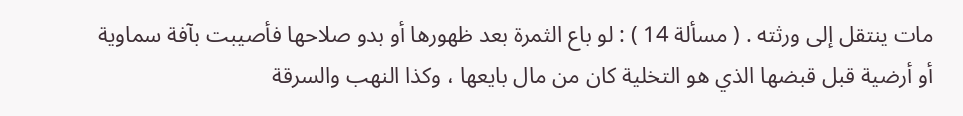مات ينتقل إلى ورثته . ( مسألة 14 ) : لو باع الثمرة بعد ظهورها أو بدو صلاحها فأصيبت بآفة سماوية أو أرضية قبل قبضها الذي هو التخلية كان من مال بايعها ، وكذا النهب والسرقة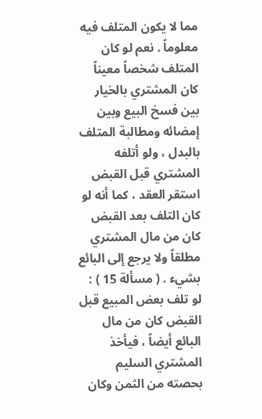مما لا يكون المتلف فيه معلوماً . نعم لو كان المتلف شخصاً معيناً كان المشتري بالخيار بين فسخ البيع وبين إمضائه ومطالبة المتلف بالبدل ، ولو أتلفه المشتري قبل القبض استقر العقد ، كما أنه لو كان التلف بعد القبض كان من مال المشتري مطلقاً ولا يرجع إلى البائع بشيء . ( مسألة 15 ) : لو تلف بعض المبيع قبل القبض كان من مال البائع أيضاً ، فيأخذ المشتري السليم بحصته من الثمن وكان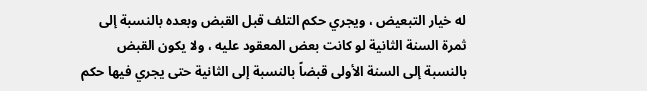له خيار التبعيض ، ويجري حكم التلف قبل القبض وبعده بالنسبة إلى ثمرة السنة الثانية لو كانت بعض المعقود عليه ، ولا يكون القبض بالنسبة إلى السنة الأولى قبضاً بالنسبة إلى الثانية حتى يجري فيها حكم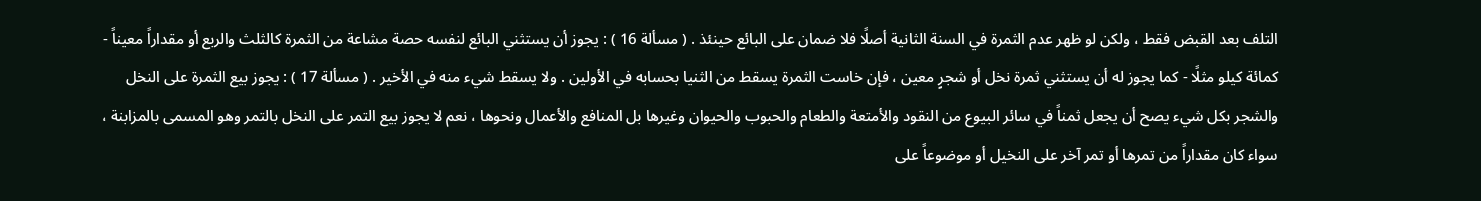التلف بعد القبض فقط ، ولكن لو ظهر عدم الثمرة في السنة الثانية أصلًا فلا ضمان على البائع حينئذ . ( مسألة 16 ) : يجوز أن يستثني البائع لنفسه حصة مشاعة من الثمرة كالثلث والربع أو مقداراً معيناً - كمائة كيلو مثلًا - كما يجوز له أن يستثني ثمرة نخل أو شجرٍ معين ، فإن خاست الثمرة يسقط من الثنيا بحسابه في الأولين . ولا يسقط شيء منه في الأخير . ( مسألة 17 ) : يجوز بيع الثمرة على النخل والشجر بكل شيء يصح أن يجعل ثمناً في سائر البيوع من النقود والأمتعة والطعام والحبوب والحيوان وغيرها بل المنافع والأعمال ونحوها ، نعم لا يجوز بيع التمر على النخل بالتمر وهو المسمى بالمزابنة ، سواء كان مقداراً من تمرها أو تمر آخر على النخيل أو موضوعاً على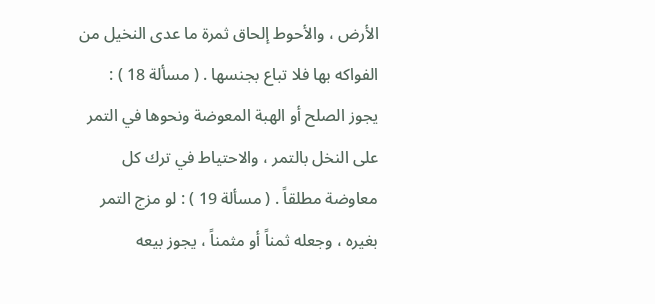الأرض ، والأحوط إلحاق ثمرة ما عدى النخيل من الفواكه بها فلا تباع بجنسها . ( مسألة 18 ) : يجوز الصلح أو الهبة المعوضة ونحوها في التمر على النخل بالتمر ، والاحتياط في ترك كل معاوضة مطلقاً . ( مسألة 19 ) : لو مزج التمر بغيره ، وجعله ثمناً أو مثمناً ، يجوز بيعه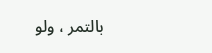بالتمر ، ولو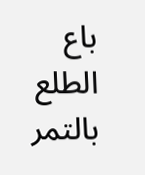باع الطلع بالتمر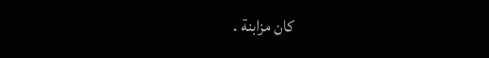كان مزابنة .